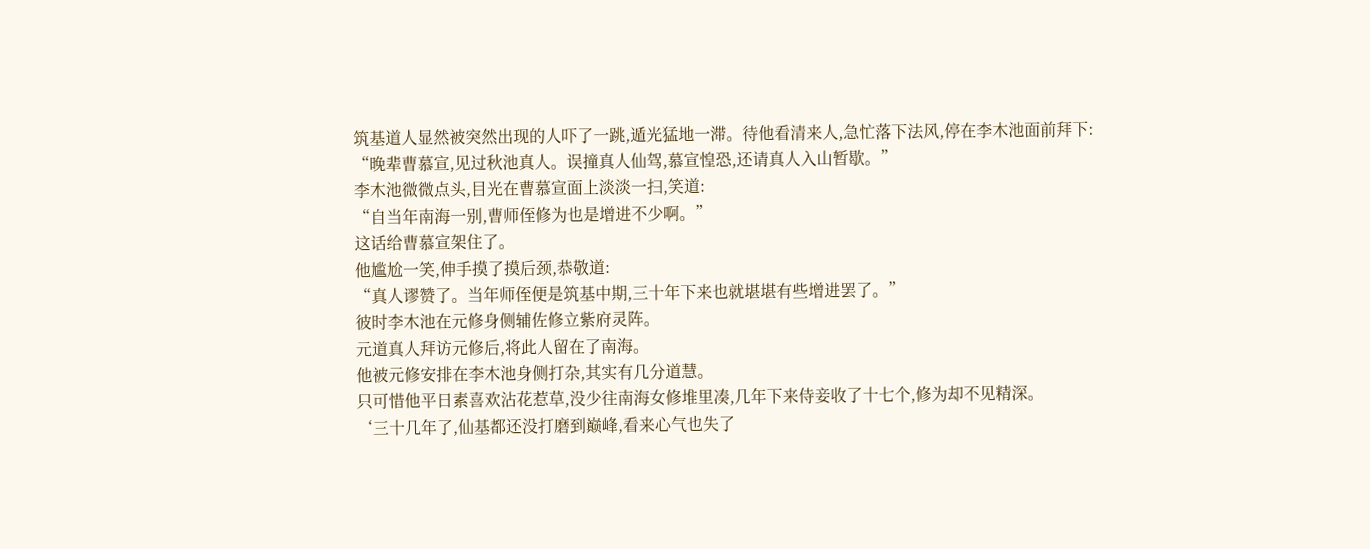筑基道人显然被突然出现的人吓了一跳,遁光猛地一滞。待他看清来人,急忙落下法风,停在李木池面前拜下:
“晚辈曹慕宣,见过秋池真人。误撞真人仙驾,慕宣惶恐,还请真人入山暂歇。”
李木池微微点头,目光在曹慕宣面上淡淡一扫,笑道:
“自当年南海一别,曹师侄修为也是增进不少啊。”
这话给曹慕宣架住了。
他尴尬一笑,伸手摸了摸后颈,恭敬道:
“真人谬赞了。当年师侄便是筑基中期,三十年下来也就堪堪有些增进罢了。”
彼时李木池在元修身侧辅佐修立紫府灵阵。
元道真人拜访元修后,将此人留在了南海。
他被元修安排在李木池身侧打杂,其实有几分道慧。
只可惜他平日素喜欢沾花惹草,没少往南海女修堆里凑,几年下来侍妾收了十七个,修为却不见精深。
‘三十几年了,仙基都还没打磨到巅峰,看来心气也失了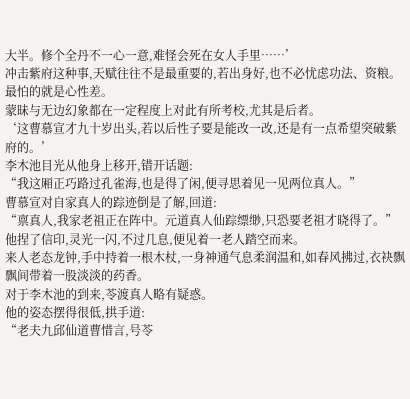大半。修个全丹不一心一意,难怪会死在女人手里……’
冲击紫府这种事,天赋往往不是最重要的,若出身好,也不必忧虑功法、资粮。
最怕的就是心性差。
蒙昧与无边幻象都在一定程度上对此有所考校,尤其是后者。
‘这曹慕宣才九十岁出头,若以后性子要是能改一改,还是有一点希望突破紫府的。’
李木池目光从他身上移开,错开话题:
“我这厢正巧路过孔雀海,也是得了闲,便寻思着见一见两位真人。”
曹慕宣对自家真人的踪迹倒是了解,回道:
“禀真人,我家老祖正在阵中。元道真人仙踪缥缈,只恐要老祖才晓得了。”
他捏了信印,灵光一闪,不过几息,便见着一老人踏空而来。
来人老态龙钟,手中持着一根木杖,一身神通气息柔润温和,如春风拂过,衣袂飘飘间带着一股淡淡的药香。
对于李木池的到来,苓渡真人略有疑惑。
他的姿态摆得很低,拱手道:
“老夫九邱仙道曹惜言,号苓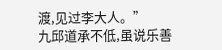渡,见过李大人。”
九邱道承不低,虽说乐善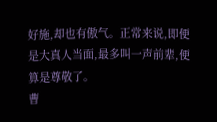好施,却也有傲气。正常来说,即便是大真人当面,最多叫一声前辈,便算是尊敬了。
曹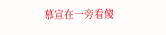慕宣在一旁看傻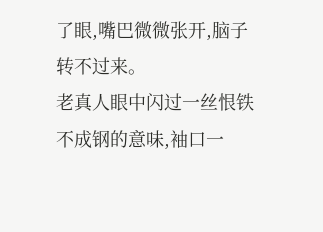了眼,嘴巴微微张开,脑子转不过来。
老真人眼中闪过一丝恨铁不成钢的意味,袖口一